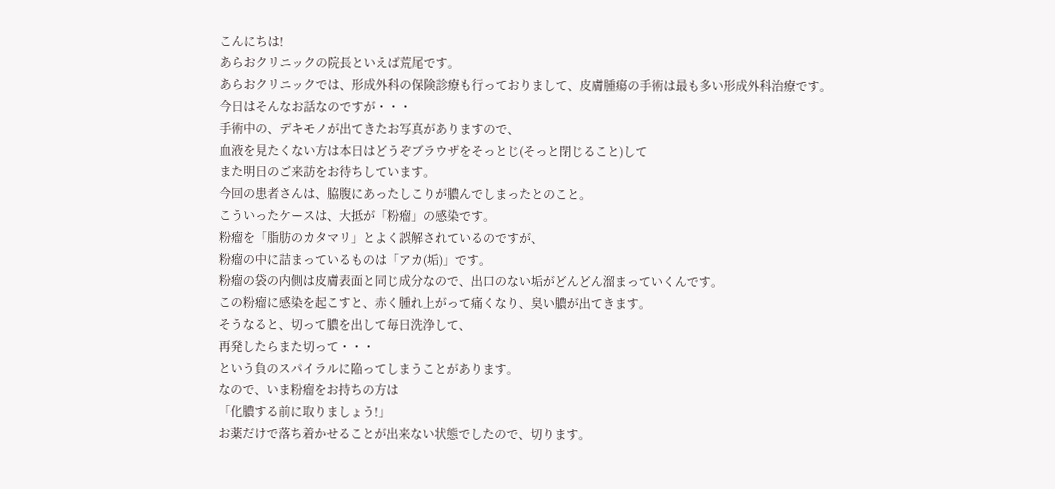こんにちは!
あらおクリニックの院長といえば荒尾です。
あらおクリニックでは、形成外科の保険診療も行っておりまして、皮膚腫瘍の手術は最も多い形成外科治療です。
今日はそんなお話なのですが・・・
手術中の、デキモノが出てきたお写真がありますので、
血液を見たくない方は本日はどうぞブラウザをそっとじ(そっと閉じること)して
また明日のご来訪をお待ちしています。
今回の患者さんは、脇腹にあったしこりが膿んでしまったとのこと。
こういったケースは、大抵が「粉瘤」の感染です。
粉瘤を「脂肪のカタマリ」とよく誤解されているのですが、
粉瘤の中に詰まっているものは「アカ(垢)」です。
粉瘤の袋の内側は皮膚表面と同じ成分なので、出口のない垢がどんどん溜まっていくんです。
この粉瘤に感染を起こすと、赤く腫れ上がって痛くなり、臭い膿が出てきます。
そうなると、切って膿を出して毎日洗浄して、
再発したらまた切って・・・
という負のスパイラルに陥ってしまうことがあります。
なので、いま粉瘤をお持ちの方は
「化膿する前に取りましょう!」
お薬だけで落ち着かせることが出来ない状態でしたので、切ります。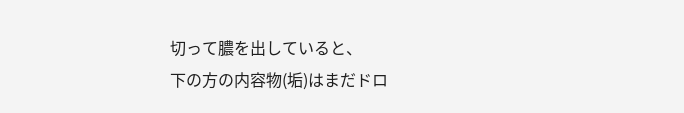切って膿を出していると、
下の方の内容物(垢)はまだドロ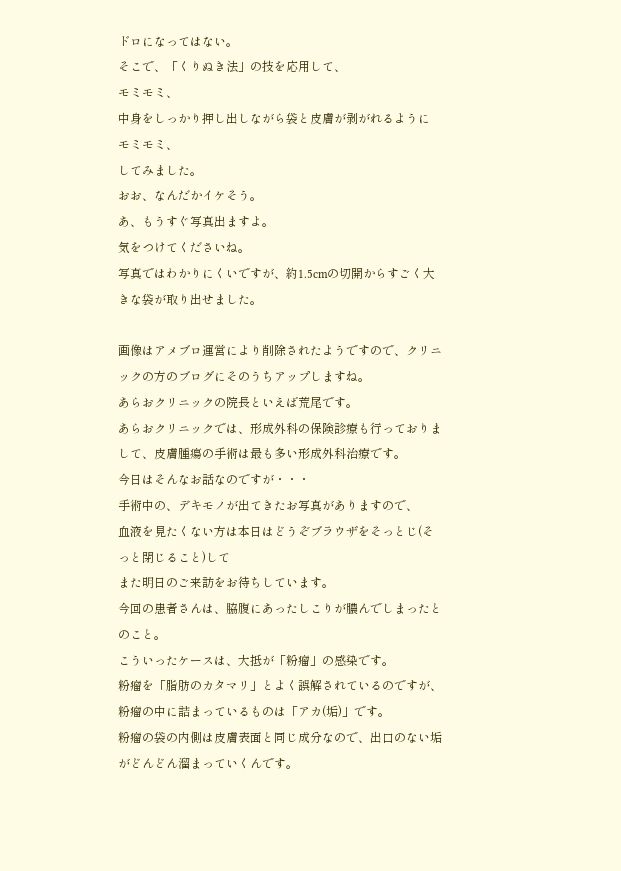ドロになってはない。
そこで、「くりぬき法」の技を応用して、
モミモミ、
中身をしっかり押し出しながら袋と皮膚が剥がれるように
モミモミ、
してみました。
おお、なんだかイケそう。
あ、もうすぐ写真出ますよ。
気をつけてくださいね。
写真ではわかりにくいですが、約1.5cmの切開からすごく大きな袋が取り出せました。

画像はアメブロ運営により削除されたようですので、クリニックの方のブログにそのうちアップしますね。
あらおクリニックの院長といえば荒尾です。
あらおクリニックでは、形成外科の保険診療も行っておりまして、皮膚腫瘍の手術は最も多い形成外科治療です。
今日はそんなお話なのですが・・・
手術中の、デキモノが出てきたお写真がありますので、
血液を見たくない方は本日はどうぞブラウザをそっとじ(そっと閉じること)して
また明日のご来訪をお待ちしています。
今回の患者さんは、脇腹にあったしこりが膿んでしまったとのこと。
こういったケースは、大抵が「粉瘤」の感染です。
粉瘤を「脂肪のカタマリ」とよく誤解されているのですが、
粉瘤の中に詰まっているものは「アカ(垢)」です。
粉瘤の袋の内側は皮膚表面と同じ成分なので、出口のない垢がどんどん溜まっていくんです。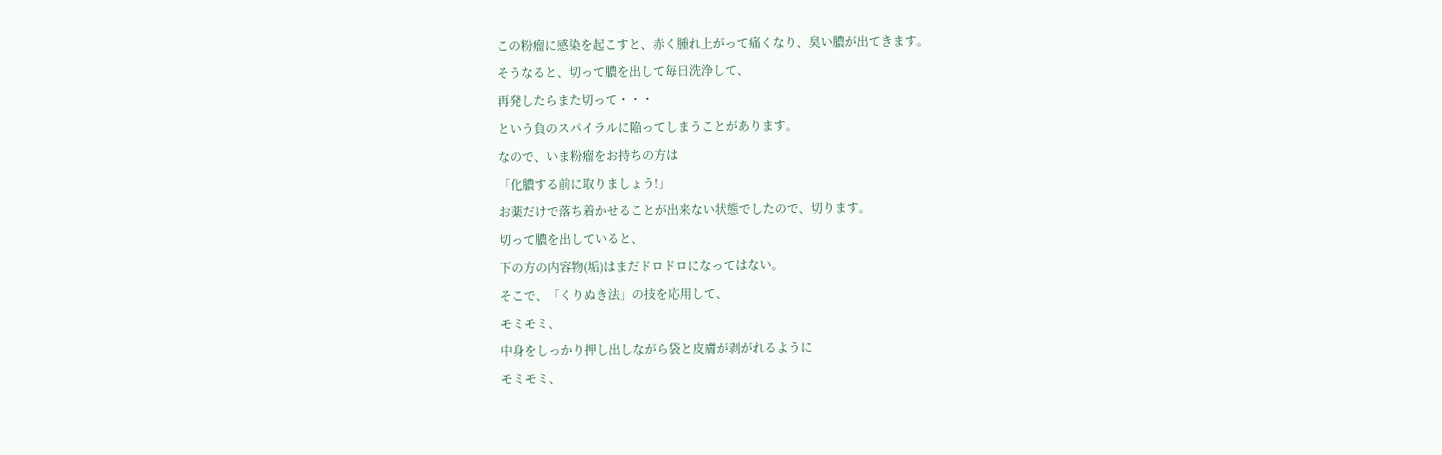この粉瘤に感染を起こすと、赤く腫れ上がって痛くなり、臭い膿が出てきます。
そうなると、切って膿を出して毎日洗浄して、
再発したらまた切って・・・
という負のスパイラルに陥ってしまうことがあります。
なので、いま粉瘤をお持ちの方は
「化膿する前に取りましょう!」
お薬だけで落ち着かせることが出来ない状態でしたので、切ります。
切って膿を出していると、
下の方の内容物(垢)はまだドロドロになってはない。
そこで、「くりぬき法」の技を応用して、
モミモミ、
中身をしっかり押し出しながら袋と皮膚が剥がれるように
モミモミ、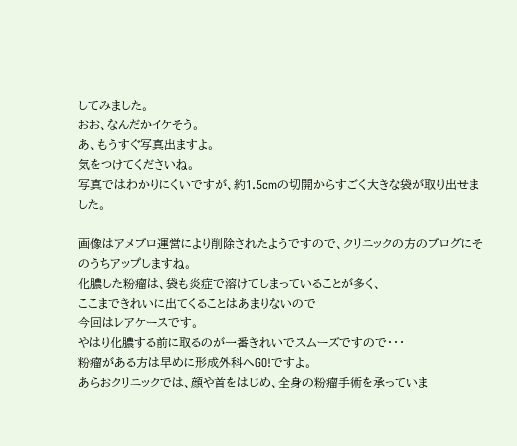してみました。
おお、なんだかイケそう。
あ、もうすぐ写真出ますよ。
気をつけてくださいね。
写真ではわかりにくいですが、約1.5cmの切開からすごく大きな袋が取り出せました。

画像はアメブロ運営により削除されたようですので、クリニックの方のブログにそのうちアップしますね。
化膿した粉瘤は、袋も炎症で溶けてしまっていることが多く、
ここまできれいに出てくることはあまりないので
今回はレアケースです。
やはり化膿する前に取るのが一番きれいでスムーズですので・・・
粉瘤がある方は早めに形成外科へGO!ですよ。
あらおクリニックでは、顔や首をはじめ、全身の粉瘤手術を承っていま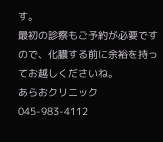す。
最初の診察もご予約が必要ですので、化膿する前に余裕を持ってお越しくださいね。
あらおクリニック
045-983-4112